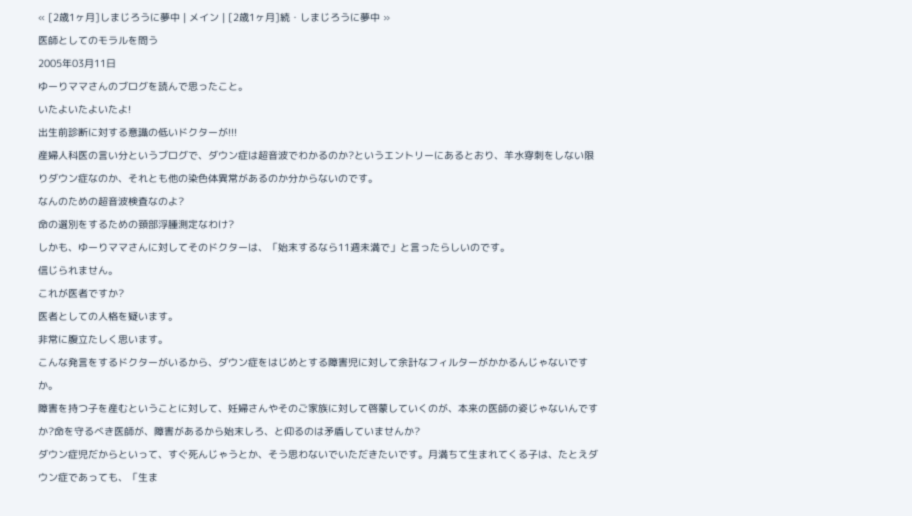« [2歳1ヶ月]しまじろうに夢中 | メイン | [2歳1ヶ月]続・しまじろうに夢中 »
医師としてのモラルを問う
2005年03月11日
ゆーりママさんのブログを読んで思ったこと。
いたよいたよいたよ!
出生前診断に対する意識の低いドクターが!!!
産婦人科医の言い分というブログで、ダウン症は超音波でわかるのか?というエントリーにあるとおり、羊水穿刺をしない限りダウン症なのか、それとも他の染色体異常があるのか分からないのです。
なんのための超音波検査なのよ?
命の選別をするための頚部浮腫測定なわけ?
しかも、ゆーりママさんに対してそのドクターは、「始末するなら11週未満で」と言ったらしいのです。
信じられません。
これが医者ですか?
医者としての人格を疑います。
非常に腹立たしく思います。
こんな発言をするドクターがいるから、ダウン症をはじめとする障害児に対して余計なフィルターがかかるんじゃないですか。
障害を持つ子を産むということに対して、妊婦さんやそのご家族に対して啓蒙していくのが、本来の医師の姿じゃないんですか?命を守るべき医師が、障害があるから始末しろ、と仰るのは矛盾していませんか?
ダウン症児だからといって、すぐ死んじゃうとか、そう思わないでいただきたいです。月満ちて生まれてくる子は、たとえダウン症であっても、「生ま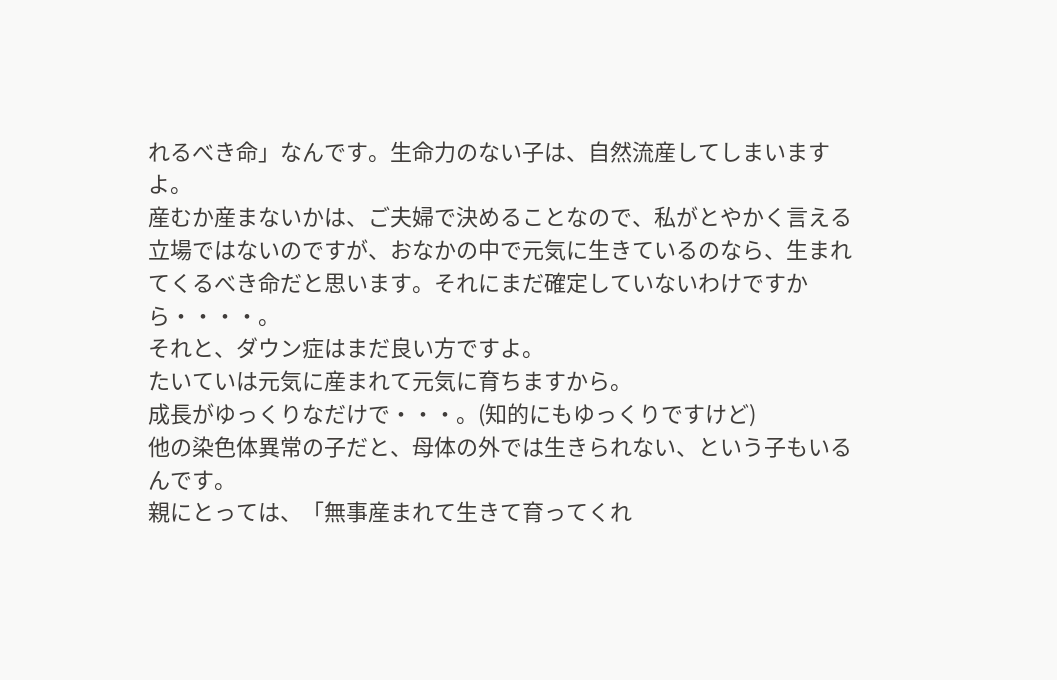れるべき命」なんです。生命力のない子は、自然流産してしまいますよ。
産むか産まないかは、ご夫婦で決めることなので、私がとやかく言える立場ではないのですが、おなかの中で元気に生きているのなら、生まれてくるべき命だと思います。それにまだ確定していないわけですから・・・・。
それと、ダウン症はまだ良い方ですよ。
たいていは元気に産まれて元気に育ちますから。
成長がゆっくりなだけで・・・。(知的にもゆっくりですけど)
他の染色体異常の子だと、母体の外では生きられない、という子もいるんです。
親にとっては、「無事産まれて生きて育ってくれ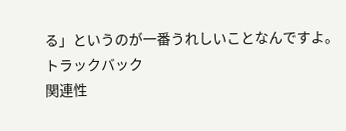る」というのが一番うれしいことなんですよ。
トラックバック
関連性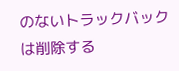のないトラックバックは削除する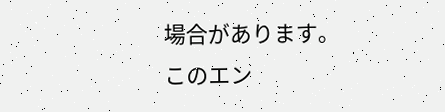場合があります。
このエン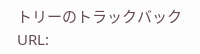トリーのトラックバックURL: